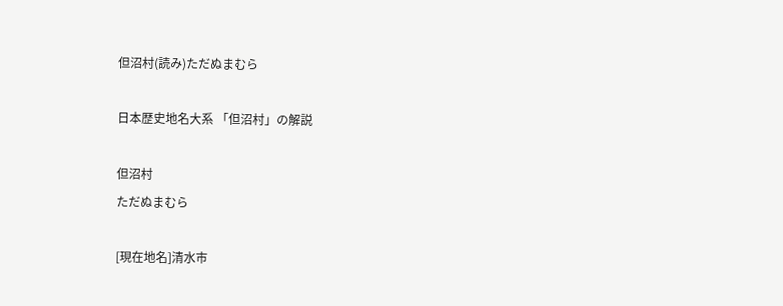但沼村(読み)ただぬまむら

日本歴史地名大系 「但沼村」の解説

但沼村
ただぬまむら

[現在地名]清水市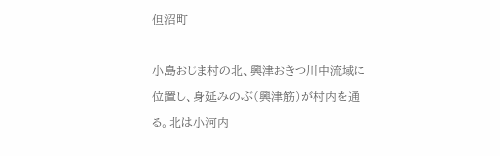但沼町

小島おじま村の北、興津おきつ川中流域に位置し、身延みのぶ(興津筋)が村内を通る。北は小河内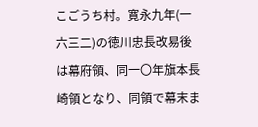こごうち村。寛永九年(一六三二)の徳川忠長改易後は幕府領、同一〇年旗本長崎領となり、同領で幕末ま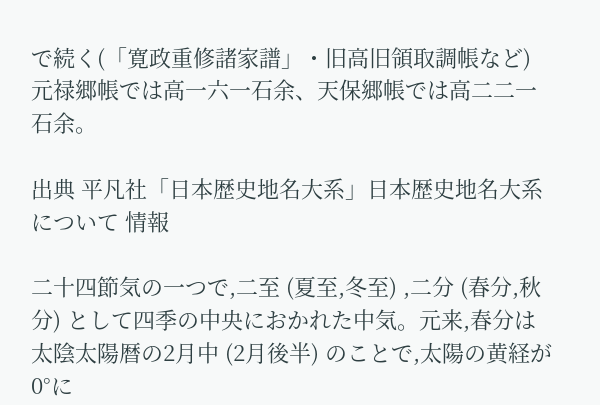で続く(「寛政重修諸家譜」・旧高旧領取調帳など)元禄郷帳では高一六一石余、天保郷帳では高二二一石余。

出典 平凡社「日本歴史地名大系」日本歴史地名大系について 情報

二十四節気の一つで,二至 (夏至,冬至) ,二分 (春分,秋分) として四季の中央におかれた中気。元来,春分は太陰太陽暦の2月中 (2月後半) のことで,太陽の黄経が0°に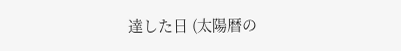達した日 (太陽暦の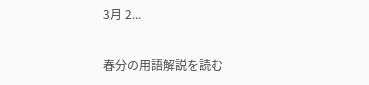3月 2...

春分の用語解説を読む